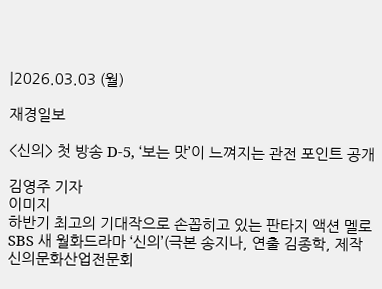|2026.03.03 (월)

재경일보

<신의> 첫 방송 D-5, ‘보는 맛’이 느껴지는 관전 포인트 공개

김영주 기자
이미지
하반기 최고의 기대작으로 손꼽히고 있는 판타지 액션 멜로 SBS 새 월화드라마 ‘신의’(극본 송지나, 연출 김종학, 제작 신의문화산업전문회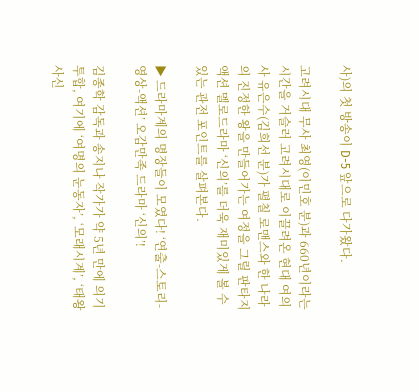사)의 첫 방송이 D-5 앞으로 다가왔다.

고려시대 무사 최영(이민호 분)과 660년이라는 시간을 거슬러 고려시대로 이끌려온 현대 여의사 유은수(김희선 분)가 펼칠 로맨스와 한 나라의 진정한 왕을 만들어가는 여정을 그릴 판타지 액션 멜로드라마 ‘신의’를 더욱 재미있게 볼 수 있는 관전 포인트를 살펴본다.

▶ 드라마계의 명장들이 모였다! ‘연출-스토리-영상-액션’ 오감만족 드라마 ‘신의’!

김종학 감독과 송지나 작가가 약 5년 만에 의기투합, 여기에 ‘여명의 눈동자’, ‘모래시계’, ‘태왕사신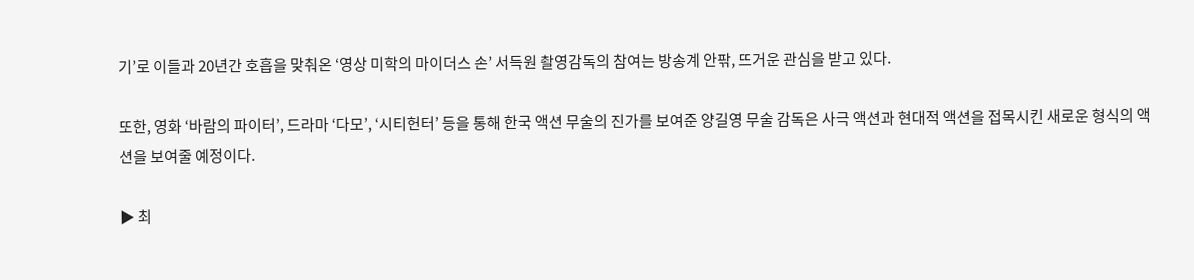기’로 이들과 20년간 호흡을 맞춰온 ‘영상 미학의 마이더스 손’ 서득원 촬영감독의 참여는 방송계 안팎, 뜨거운 관심을 받고 있다.

또한, 영화 ‘바람의 파이터’, 드라마 ‘다모’, ‘시티헌터’ 등을 통해 한국 액션 무술의 진가를 보여준 양길영 무술 감독은 사극 액션과 현대적 액션을 접목시킨 새로운 형식의 액션을 보여줄 예정이다.

▶ 최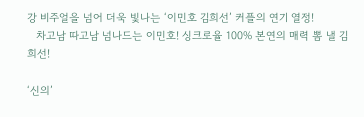강 비주얼을 넘어 더욱 빛나는 ‘이민호 김희선’ 커플의 연기 열정!
   차고남 따고남 넘나드는 이민호! 싱크로율 100% 본연의 매력 뽐 낼 김희선!

‘신의’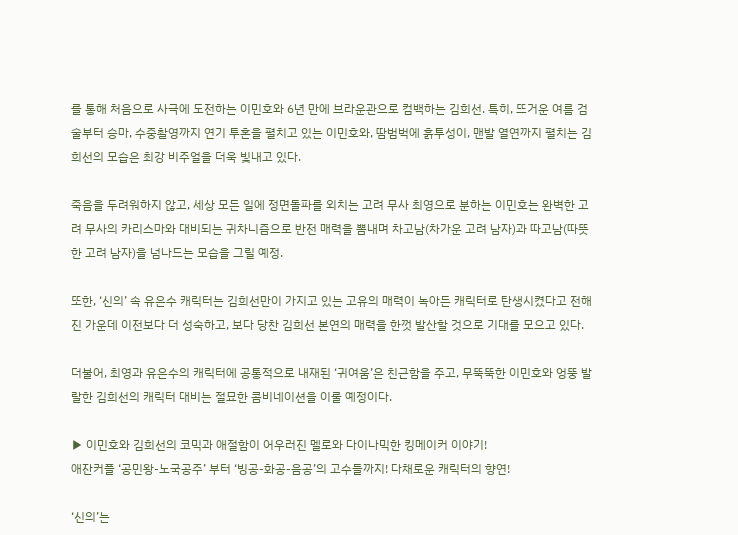를 통해 처음으로 사극에 도전하는 이민호와 6년 만에 브라운관으로 컴백하는 김희선. 특히, 뜨거운 여름 검술부터 승마, 수중촬영까지 연기 투혼을 펼치고 있는 이민호와, 땀범벅에 흙투성이, 맨발 열연까지 펼치는 김희선의 모습은 최강 비주얼을 더욱 빛내고 있다.

죽음을 두려워하지 않고, 세상 모든 일에 정면돌파를 외치는 고려 무사 최영으로 분하는 이민호는 완벽한 고려 무사의 카리스마와 대비되는 귀차니즘으로 반전 매력을 뽐내며 차고남(차가운 고려 남자)과 따고남(따뜻한 고려 남자)을 넘나드는 모습을 그릴 예정.

또한, ‘신의’ 속 유은수 캐릭터는 김희선만이 가지고 있는 고유의 매력이 녹아든 캐릭터로 탄생시켰다고 전해진 가운데 이전보다 더 성숙하고, 보다 당찬 김희선 본연의 매력을 한껏 발산할 것으로 기대를 모으고 있다.

더불어, 최영과 유은수의 캐릭터에 공통적으로 내재된 ‘귀여움’은 친근함을 주고, 무뚝뚝한 이민호와 엉뚱 발랄한 김희선의 캐릭터 대비는 절묘한 콤비네이션을 이룰 예정이다.

▶ 이민호와 김희선의 코믹과 애절함이 어우러진 멜로와 다이나믹한 킹메이커 이야기!
애잔커플 ‘공민왕-노국공주’ 부터 ‘빙공-화공-음공’의 고수들까지! 다채로운 캐릭터의 향연!

‘신의’는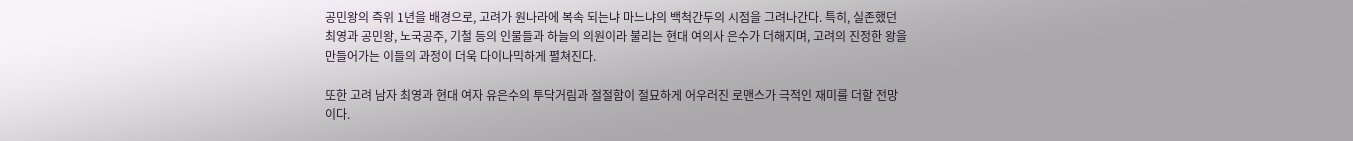공민왕의 즉위 1년을 배경으로, 고려가 원나라에 복속 되는냐 마느냐의 백척간두의 시점을 그려나간다. 특히, 실존했던 최영과 공민왕, 노국공주, 기철 등의 인물들과 하늘의 의원이라 불리는 현대 여의사 은수가 더해지며, 고려의 진정한 왕을 만들어가는 이들의 과정이 더욱 다이나믹하게 펼쳐진다.

또한 고려 남자 최영과 현대 여자 유은수의 투닥거림과 절절함이 절묘하게 어우러진 로맨스가 극적인 재미를 더할 전망이다.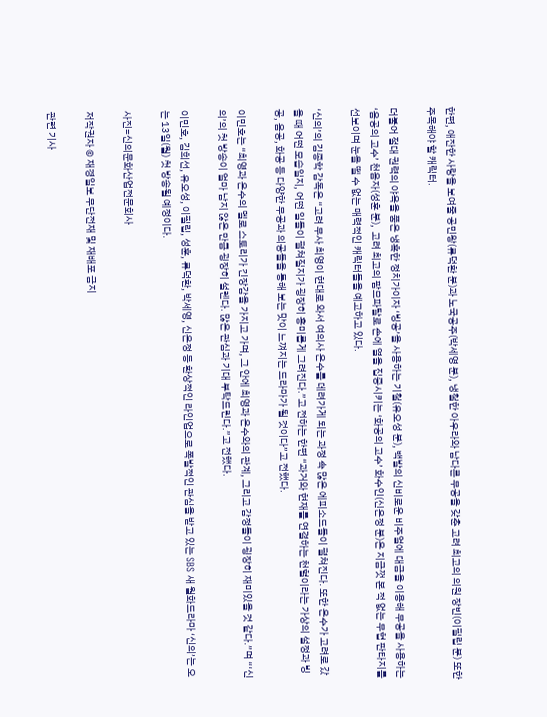한편, 애잔한 사랑을 보여줄 공민왕(류덕환 분)과 노국공주(박세영 분), 냉철한 아우라와 남다른 무공을 갖춘 고려 최고의 의원 장빈(이필립 분) 또한 주목해야 할 캐릭터.

더불어 절대 권력의 야욕을 품은 냉혹한 정치가이자 ‘빙공’을 사용하는 기철(유오성 분), 백발의 신비로운 비주얼에 대금을 이용해 무공을 사용하는 ‘음공의 고수’ 천음자(성훈 분),  고려 최고의 팜므파탈로 손에 열을 집중시키는 ‘화공의 고수’ 화수인(신은정 분)은 지금껏 본 적 없는 무협 판타지를 선보이며 눈을 뗄 수 없는 매력적인 캐릭터들을 예고하고 있다.

‘신의’의 김종학 감독은 “고려 무사 최영이 현대로 와서 여의사 은수를 데려가게 되는 과정 속 많은 에피소드들이 펼쳐진다. 또한 은수가 고려로 갔을 때 어떤 모습일지, 어떤 일들이 펼쳐질지가 굉장히 흥미롭게 그려진다.”고 전하는 한편 “과거와 현재를 연결하는 천혈이라는 가상의 설정과 빙공, 음공, 화공 등 다양한 무공과 의공들을 통해 보는 맛이 느껴지는 드라마가 될 것이다”고 전했다.

이민호는 “최영과 은수의 멜로 스토리가 긴장감을 가지고 가며, 그 안에 최영과 은수와의 관계, 그리고 감정들이 굉장히 재미있을 것 같다.”며 “‘신의’의 첫 방송이 얼마 남지 않은 만큼 굉장히 설렌다. 많은 관심과 기대 부탁드린다.”고 전했다.

이민호, 김희선, 유오성, 이필립, 성훈, 류덕환, 박세영, 신은정 등 환상적인 라인업으로 폭발적인 관심을 받고 있는 SBS 새 월화드라마 ‘신의’는 오는 13일(월) 첫 방송될 예정이다.

사진=신의문화산업전문회사

저작권자 © 재경일보 무단전재 및 재배포 금지

관련 기사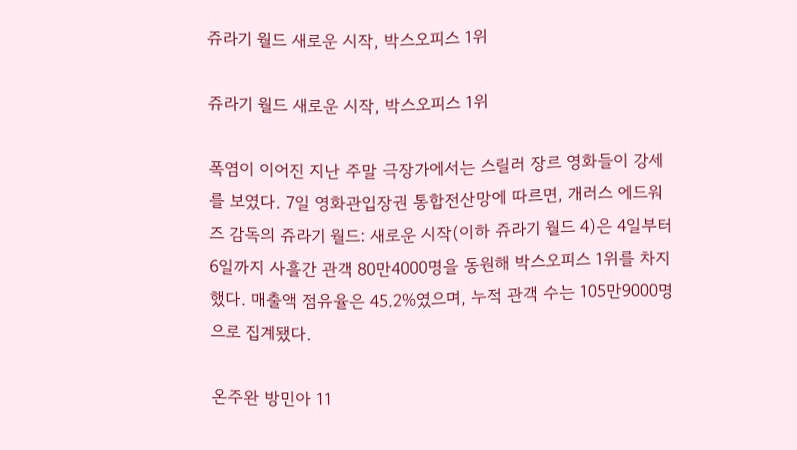쥬라기 월드 새로운 시작, 박스오피스 1위

쥬라기 월드 새로운 시작, 박스오피스 1위

폭염이 이어진 지난 주말 극장가에서는 스릴러 장르 영화들이 강세를 보였다. 7일 영화관입장권 통합전산망에 따르면, 개러스 에드워즈 감독의 쥬라기 월드: 새로운 시작(이하 쥬라기 월드 4)은 4일부터 6일까지 사흘간 관객 80만4000명을 동원해 박스오피스 1위를 차지했다. 매출액 점유율은 45.2%였으며, 누적 관객 수는 105만9000명으로 집계됐다.

온주완 방민아 11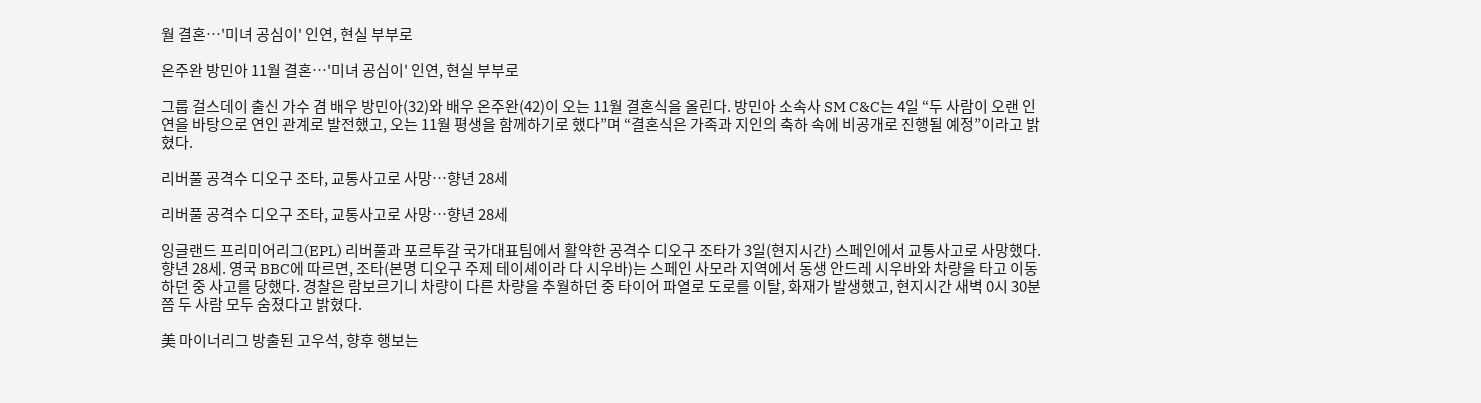월 결혼…'미녀 공심이' 인연, 현실 부부로

온주완 방민아 11월 결혼…'미녀 공심이' 인연, 현실 부부로

그룹 걸스데이 출신 가수 겸 배우 방민아(32)와 배우 온주완(42)이 오는 11월 결혼식을 올린다. 방민아 소속사 SM C&C는 4일 “두 사람이 오랜 인연을 바탕으로 연인 관계로 발전했고, 오는 11월 평생을 함께하기로 했다”며 “결혼식은 가족과 지인의 축하 속에 비공개로 진행될 예정”이라고 밝혔다.

리버풀 공격수 디오구 조타, 교통사고로 사망…향년 28세

리버풀 공격수 디오구 조타, 교통사고로 사망…향년 28세

잉글랜드 프리미어리그(EPL) 리버풀과 포르투갈 국가대표팀에서 활약한 공격수 디오구 조타가 3일(현지시간) 스페인에서 교통사고로 사망했다. 향년 28세. 영국 BBC에 따르면, 조타(본명 디오구 주제 테이셰이라 다 시우바)는 스페인 사모라 지역에서 동생 안드레 시우바와 차량을 타고 이동하던 중 사고를 당했다. 경찰은 람보르기니 차량이 다른 차량을 추월하던 중 타이어 파열로 도로를 이탈, 화재가 발생했고, 현지시간 새벽 0시 30분쯤 두 사람 모두 숨졌다고 밝혔다.

美 마이너리그 방출된 고우석, 향후 행보는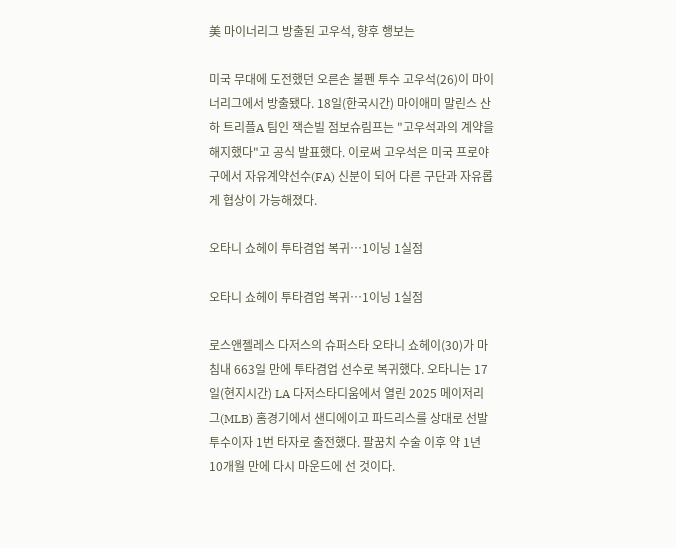美 마이너리그 방출된 고우석, 향후 행보는

미국 무대에 도전했던 오른손 불펜 투수 고우석(26)이 마이너리그에서 방출됐다. 18일(한국시간) 마이애미 말린스 산하 트리플A 팀인 잭슨빌 점보슈림프는 "고우석과의 계약을 해지했다"고 공식 발표했다. 이로써 고우석은 미국 프로야구에서 자유계약선수(FA) 신분이 되어 다른 구단과 자유롭게 협상이 가능해졌다.

오타니 쇼헤이 투타겸업 복귀…1이닝 1실점

오타니 쇼헤이 투타겸업 복귀…1이닝 1실점

로스앤젤레스 다저스의 슈퍼스타 오타니 쇼헤이(30)가 마침내 663일 만에 투타겸업 선수로 복귀했다. 오타니는 17일(현지시간) LA 다저스타디움에서 열린 2025 메이저리그(MLB) 홈경기에서 샌디에이고 파드리스를 상대로 선발 투수이자 1번 타자로 출전했다. 팔꿈치 수술 이후 약 1년 10개월 만에 다시 마운드에 선 것이다.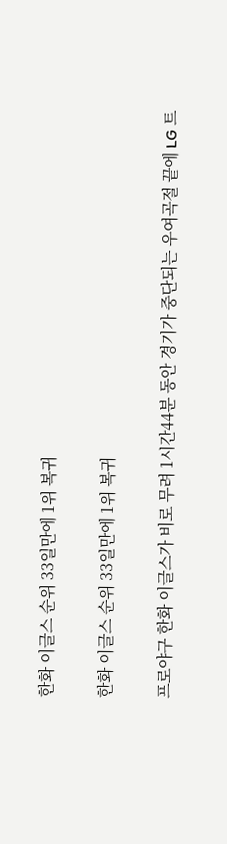한화 이글스 순위 33일만에 1위 복귀

한화 이글스 순위 33일만에 1위 복귀

프로야구 한화 이글스가 비로 무려 1시간44분 동안 경기가 중단되는 우여곡절 끝에 LG 트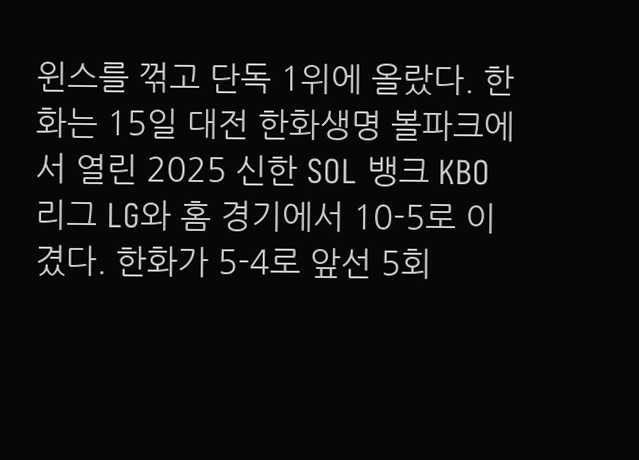윈스를 꺾고 단독 1위에 올랐다. 한화는 15일 대전 한화생명 볼파크에서 열린 2025 신한 SOL 뱅크 KBO리그 LG와 홈 경기에서 10-5로 이겼다. 한화가 5-4로 앞선 5회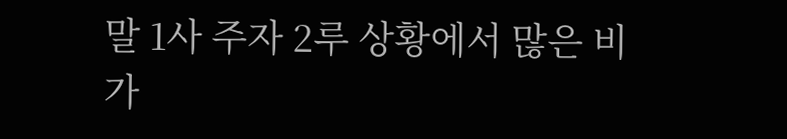말 1사 주자 2루 상황에서 많은 비가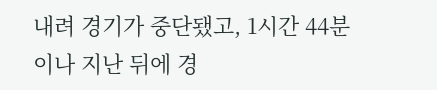내려 경기가 중단됐고, 1시간 44분이나 지난 뒤에 경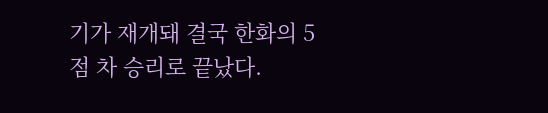기가 재개돼 결국 한화의 5점 차 승리로 끝났다.